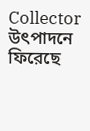Collector
উৎপাদনে ফিরেছে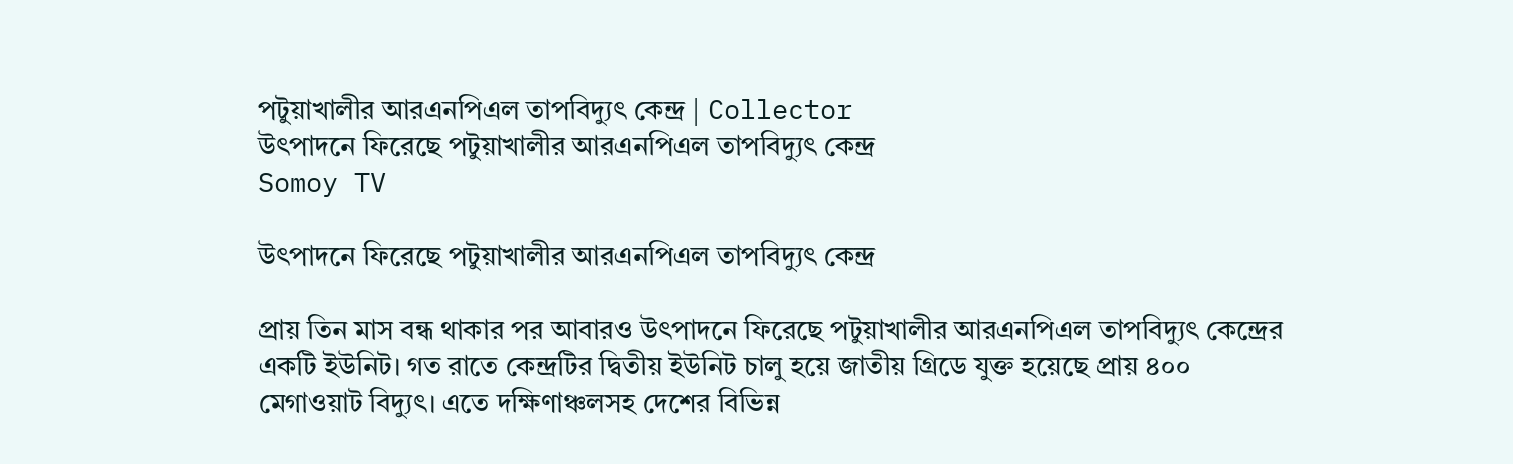পটুয়াখালীর আরএনপিএল তাপবিদ্যুৎ কেন্দ্র | Collector
উৎপাদনে ফিরেছে পটুয়াখালীর আরএনপিএল তাপবিদ্যুৎ কেন্দ্র
Somoy TV

উৎপাদনে ফিরেছে পটুয়াখালীর আরএনপিএল তাপবিদ্যুৎ কেন্দ্র

প্রায় তিন মাস বন্ধ থাকার পর আবারও উৎপাদনে ফিরেছে পটুয়াখালীর আরএনপিএল তাপবিদ্যুৎ কেন্দ্রের একটি ইউনিট। গত রাতে কেন্দ্রটির দ্বিতীয় ইউনিট চালু হয়ে জাতীয় গ্রিডে যুক্ত হয়েছে প্রায় ৪০০ মেগাওয়াট বিদ্যুৎ। এতে দক্ষিণাঞ্চলসহ দেশের বিভিন্ন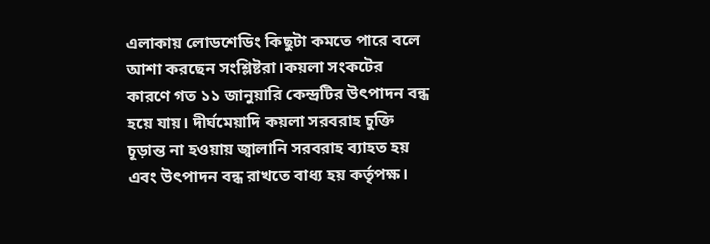এলাকায় লোডশেডিং কিছুটা কমতে পারে বলে আশা করছেন সংশ্লিষ্টরা।কয়লা সংকটের কারণে গত ১১ জানুয়ারি কেন্দ্রটির উৎপাদন বন্ধ হয়ে যায়। দীর্ঘমেয়াদি কয়লা সরবরাহ চুক্তি চূড়ান্ত না হওয়ায় জ্বালানি সরবরাহ ব্যাহত হয় এবং উৎপাদন বন্ধ রাখতে বাধ্য হয় কর্তৃপক্ষ।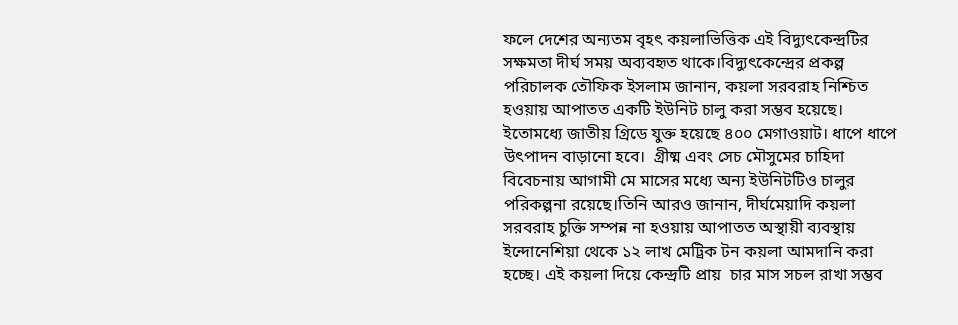ফলে দেশের অন্যতম বৃহৎ কয়লাভিত্তিক এই বিদ্যুৎকেন্দ্রটির সক্ষমতা দীর্ঘ সময় অব্যবহৃত থাকে।বিদ্যুৎকেন্দ্রের প্রকল্প পরিচালক তৌফিক ইসলাম জানান, কয়লা সরবরাহ নিশ্চিত হওয়ায় আপাতত একটি ইউনিট চালু করা সম্ভব হয়েছে। ইতোমধ্যে জাতীয় গ্রিডে যুক্ত হয়েছে ৪০০ মেগাওয়াট। ধাপে ধাপে উৎপাদন বাড়ানো হবে।  গ্রীষ্ম এবং সেচ মৌসুমের চাহিদা বিবেচনায় আগামী মে মাসের মধ্যে অন্য ইউনিটটিও চালুর পরিকল্পনা রয়েছে।তিনি আরও জানান, দীর্ঘমেয়াদি কয়লা সরবরাহ চুক্তি সম্পন্ন না হওয়ায় আপাতত অস্থায়ী ব্যবস্থায় ইন্দোনেশিয়া থেকে ১২ লাখ মেট্রিক টন কয়লা আমদানি করা হচ্ছে। এই কয়লা দিয়ে কেন্দ্রটি প্রায়  চার মাস সচল রাখা সম্ভব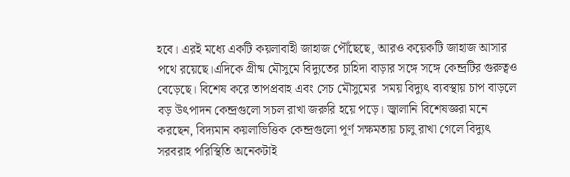হবে। এরই মধ্যে একটি কয়লাবাহী জাহাজ পৌঁছেছে, আরও কয়েকটি জাহাজ আসার পথে রয়েছে।এদিকে গ্রীষ্ম মৌসুমে বিদ্যুতের চাহিদা বাড়ার সঙ্গে সঙ্গে কেন্দ্রটির গুরুত্বও বেড়েছে। বিশেষ করে তাপপ্রবাহ এবং সেচ মৌসুমের  সময় বিদ্যুৎ ব্যবস্থায় চাপ বাড়লে বড় উৎপাদন কেন্দ্রগুলো সচল রাখা জরুরি হয়ে পড়ে। জ্বালানি বিশেষজ্ঞরা মনে করছেন, বিদ্যমান কয়লাভিত্তিক কেন্দ্রগুলো পূর্ণ সক্ষমতায় চালু রাখা গেলে বিদ্যুৎ সরবরাহ পরিস্থিতি অনেকটাই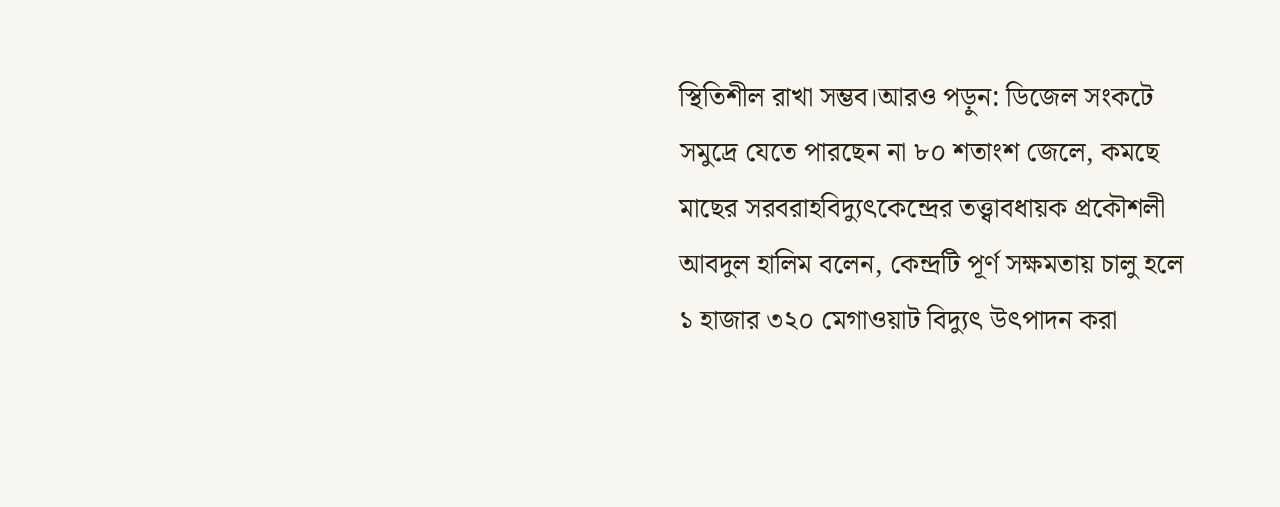স্থিতিশীল রাখা সম্ভব।আরও পড়ুন: ডিজেল সংকটে সমুদ্রে যেতে পারছেন না ৮০ শতাংশ জেলে, কমছে মাছের সরবরাহবিদ্যুৎকেন্দ্রের তত্ত্বাবধায়ক প্রকৌশলী আবদুল হালিম বলেন, কেন্দ্রটি পূর্ণ সক্ষমতায় চালু হলে ১ হাজার ৩২০ মেগাওয়াট বিদ্যুৎ উৎপাদন করা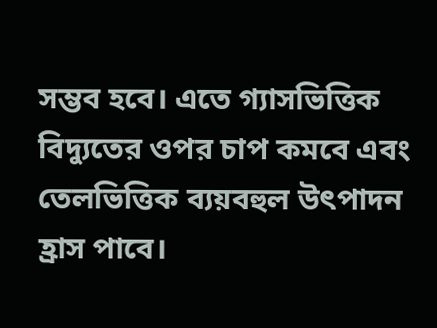সম্ভব হবে। এতে গ্যাসভিত্তিক বিদ্যুতের ওপর চাপ কমবে এবং তেলভিত্তিক ব্যয়বহুল উৎপাদন হ্রাস পাবে।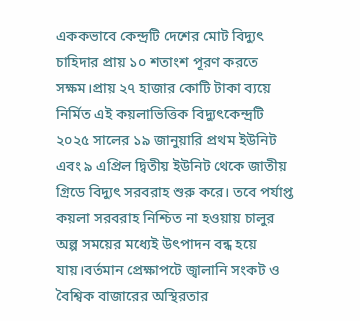এককভাবে কেন্দ্রটি দেশের মোট বিদ্যুৎ চাহিদার প্রায় ১০ শতাংশ পূরণ করতে সক্ষম।প্রায় ২৭ হাজার কোটি টাকা ব্যয়ে নির্মিত এই কয়লাভিত্তিক বিদ্যুৎকেন্দ্রটি ২০২৫ সালের ১৯ জানুয়ারি প্রথম ইউনিট এবং ৯ এপ্রিল দ্বিতীয় ইউনিট থেকে জাতীয় গ্রিডে বিদ্যুৎ সরবরাহ শুরু করে। তবে পর্যাপ্ত কয়লা সরবরাহ নিশ্চিত না হওয়ায় চালুর অল্প সময়ের মধ্যেই উৎপাদন বন্ধ হয়ে যায়।বর্তমান প্রেক্ষাপটে জ্বালানি সংকট ও বৈশ্বিক বাজারের অস্থিরতার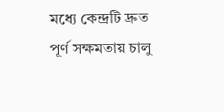মধ্যে কেন্দ্রটি দ্রুত পূর্ণ সক্ষমতায় চালু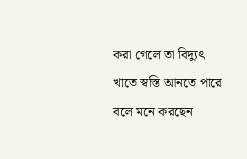করা গেলে তা বিদ্যুৎ খাতে স্বস্তি আনতে পারে বলে মনে করছেন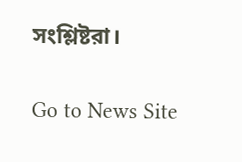সংশ্লিষ্টরা।

Go to News Site